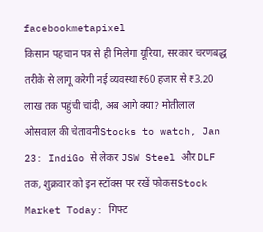facebookmetapixel
किसान पहचान पत्र से ही मिलेगा यूरिया, सरकार चरणबद्ध तरीके से लागू करेगी नई व्यवस्था₹60 हजार से ₹3.20 लाख तक पहुंची चांदी, अब आगे क्या? मोतीलाल ओसवाल की चेतावनीStocks to watch, Jan 23: IndiGo से लेकर JSW Steel और DLF तक, शुक्रवार को इन स्टॉक्स पर रखें फोकसStock Market Today: गिफ्ट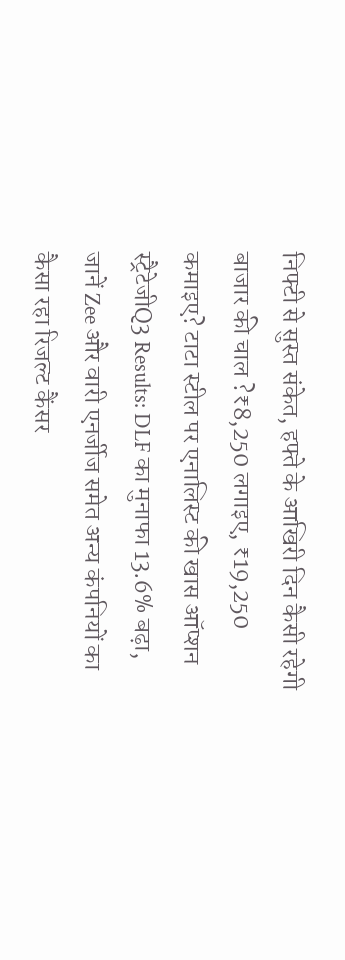निफ्टी से सुस्त संकेत, हफ्ते के आखिरी दिन कैसी रहेगी बाजार की चाल ?₹8,250 लगाइए, ₹19,250 कमाइए? टाटा स्टील पर एनालिस्ट की खास ऑप्शन स्ट्रैटेजीQ3 Results: DLF का मुनाफा 13.6% बढ़ा, जानें Zee और वारी एनर्जीज समेत अन्य कंपनियों का कैसा रहा रिजल्ट कैंसर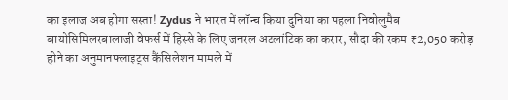का इलाज अब होगा सस्ता! Zydus ने भारत में लॉन्च किया दुनिया का पहला निवोलुमैब बायोसिमिलरबालाजी वेफर्स में हिस्से के लिए जनरल अटलांटिक का करार, सौदा की रकम ₹2,050 करोड़ होने का अनुमानफ्लाइट्स कैंसिलेशन मामले में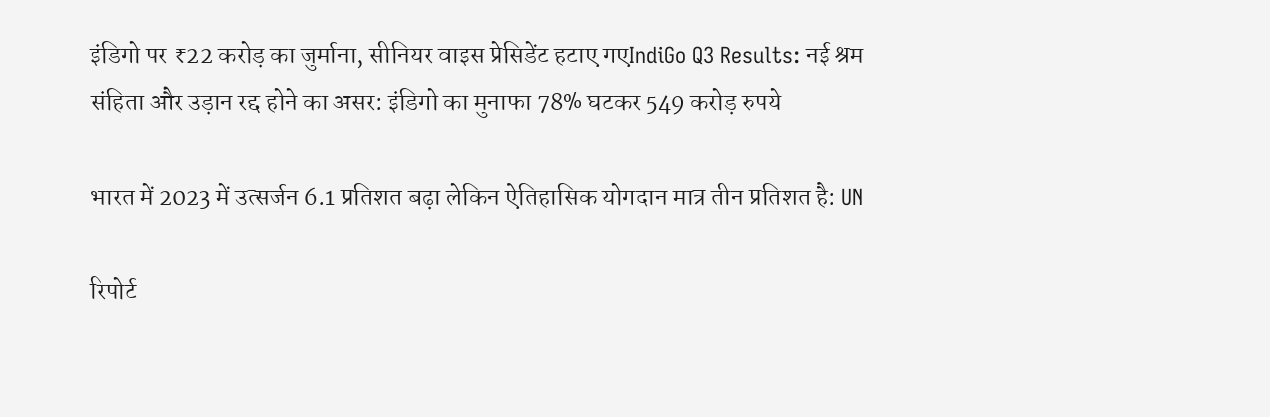इंडिगो पर ₹22 करोड़ का जुर्माना, सीनियर वाइस प्रेसिडेंट हटाए गएIndiGo Q3 Results: नई श्रम संहिता और उड़ान रद्द होने का असर: इंडिगो का मुनाफा 78% घटकर 549 करोड़ रुपये

भारत में 2023 में उत्सर्जन 6.1 प्रतिशत बढ़ा लेकिन ऐतिहासिक योगदान मात्र तीन प्रतिशत है: UN

रिपोर्ट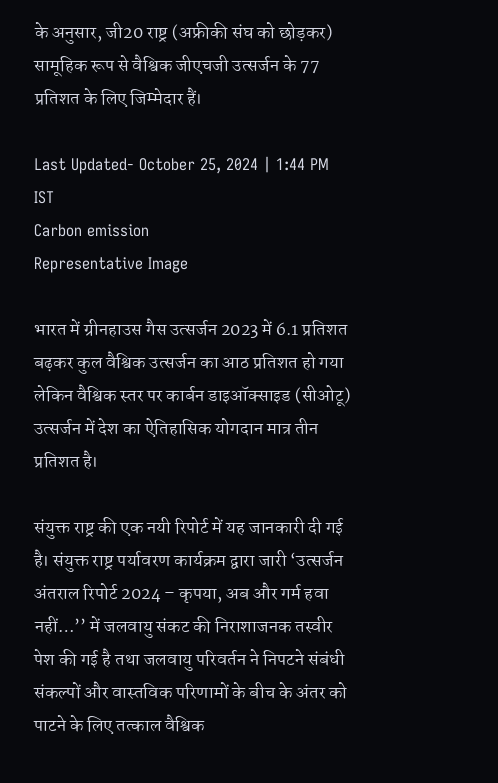के अनुसार, जी20 राष्ट्र (अफ्रीकी संघ को छोड़कर) सामूहिक रूप से वैश्विक जीएचजी उत्सर्जन के 77 प्रतिशत के लिए जिम्मेदार हैं।

Last Updated- October 25, 2024 | 1:44 PM IST
Carbon emission
Representative Image

भारत में ग्रीनहाउस गैस उत्सर्जन 2023 में 6.1 प्रतिशत बढ़कर कुल वैश्विक उत्सर्जन का आठ प्रतिशत हो गया लेकिन वैश्विक स्तर पर कार्बन डाइऑक्साइड (सीओटू) उत्सर्जन में देश का ऐतिहासिक योगदान मात्र तीन प्रतिशत है।

संयुक्त राष्ट्र की एक नयी रिपोर्ट में यह जानकारी दी गई है। संयुक्त राष्ट्र पर्यावरण कार्यक्रम द्वारा जारी ‘उत्सर्जन अंतराल रिपोर्ट 2024 – कृपया, अब और गर्म हवा नहीं…’’ में जलवायु संकट की निराशाजनक तस्वीर पेश की गई है तथा जलवायु परिवर्तन ने निपटने संबंधी संकल्पों और वास्तविक परिणामों के बीच के अंतर को पाटने के लिए तत्काल वैश्विक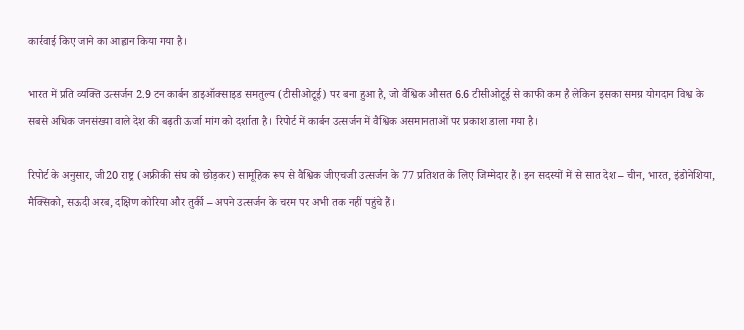कार्रवाई किए जाने का आह्वान किया गया है।

भारत में प्रति व्यक्ति उत्सर्जन 2.9 टन कार्बन डाइऑक्साइड समतुल्य (टीसीओटूई) पर बना हुआ है, जो वैश्विक औसत 6.6 टीसीओटूई से काफी कम है लेकिन इसका समग्र योगदान विश्व के सबसे अधिक जनसंख्या वाले देश की बढ़ती ऊर्जा मांग को दर्शाता है। रिपोर्ट में कार्बन उत्सर्जन में वैश्विक असमानताओं पर प्रकाश डाला गया है।

रिपोर्ट के अनुसार, जी20 राष्ट्र (अफ्रीकी संघ को छोड़कर) सामूहिक रूप से वैश्विक जीएचजी उत्सर्जन के 77 प्रतिशत के लिए जिम्मेदार हैं। इन सदस्यों में से सात देश – चीन, भारत, इंडोनेशिया, मैक्सिको, सऊदी अरब, दक्षिण कोरिया और तुर्की – अपने उत्सर्जन के चरम पर अभी तक नहीं पहुंचे हैं।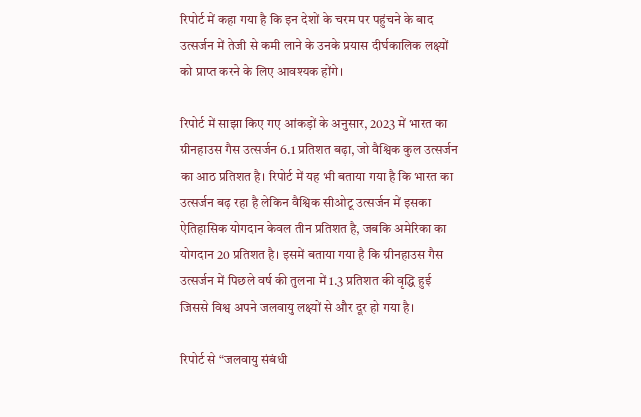रिपोर्ट में कहा गया है कि इन देशों के चरम पर पहुंचने के बाद उत्सर्जन में तेजी से कमी लाने के उनके प्रयास दीर्घकालिक लक्ष्यों को प्राप्त करने के लिए आवश्यक होंगे।

रिपोर्ट में साझा किए गए आंकड़ों के अनुसार, 2023 में भारत का ग्रीनहाउस गैस उत्सर्जन 6.1 प्रतिशत बढ़ा, जो वैश्विक कुल उत्सर्जन का आठ प्रतिशत है। रिपोर्ट में यह भी बताया गया है कि भारत का उत्सर्जन बढ़ रहा है लेकिन वैश्विक सीओटू उत्सर्जन में इसका ऐतिहासिक योगदान केवल तीन प्रतिशत है, जबकि अमेरिका का योगदान 20 प्रतिशत है। इसमें बताया गया है कि ग्रीनहाउस गैस उत्सर्जन में पिछले वर्ष की तुलना में 1.3 प्रतिशत की वृद्धि हुई जिससे विश्व अपने जलवायु लक्ष्यों से और दूर हो गया है।

रिपोर्ट से “जलवायु संबंधी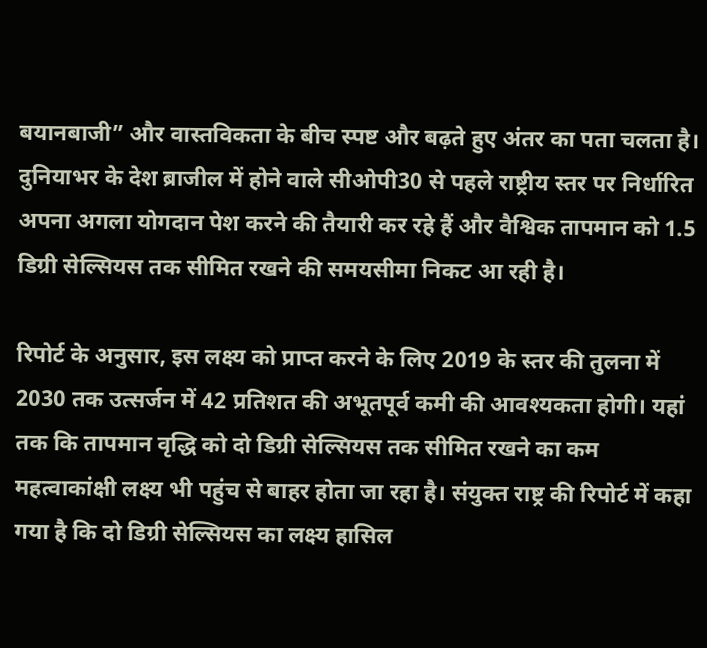बयानबाजी” और वास्तविकता के बीच स्पष्ट और बढ़ते हुए अंतर का पता चलता है। दुनियाभर के देश ब्राजील में होने वाले सीओपी30 से पहले राष्ट्रीय स्तर पर निर्धारित अपना अगला योगदान पेश करने की तैयारी कर रहे हैं और वैश्विक तापमान को 1.5 डिग्री सेल्सियस तक सीमित रखने की समयसीमा निकट आ रही है।

रिपोर्ट के अनुसार, इस लक्ष्य को प्राप्त करने के लिए 2019 के स्तर की तुलना में 2030 तक उत्सर्जन में 42 प्रतिशत की अभूतपूर्व कमी की आवश्यकता होगी। यहां तक कि तापमान वृद्धि को दो डिग्री सेल्सियस तक सीमित रखने का कम महत्वाकांक्षी लक्ष्य भी पहुंच से बाहर होता जा रहा है। संयुक्त राष्ट्र की रिपोर्ट में कहा गया है कि दो डिग्री सेल्सियस का लक्ष्य हासिल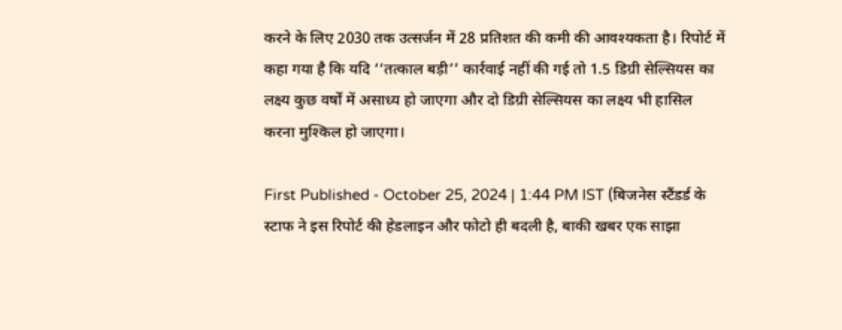करने के लिए 2030 तक उत्सर्जन में 28 प्रतिशत की कमी की आवश्यकता है। रिपोर्ट में कहा गया है कि यदि ‘‘तत्काल बड़ी’’ कार्रवाई नहीं की गई तो 1.5 डिग्री सेल्सियस का लक्ष्य कुछ वर्षों में असाध्य हो जाएगा और दो डिग्री सेल्सियस का लक्ष्य भी हासिल करना मुश्किल हो जाएगा।

First Published - October 25, 2024 | 1:44 PM IST (बिजनेस स्टैंडर्ड के स्टाफ ने इस रिपोर्ट की हेडलाइन और फोटो ही बदली है, बाकी खबर एक साझा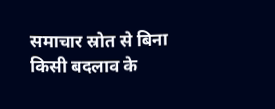समाचार स्रोत से बिना किसी बदलाव के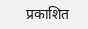प्रकाशित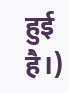हुई है।)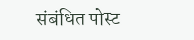संबंधित पोस्ट